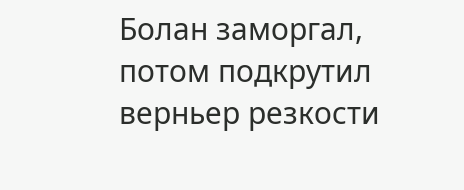Болан заморгал, потом подкрутил верньер резкости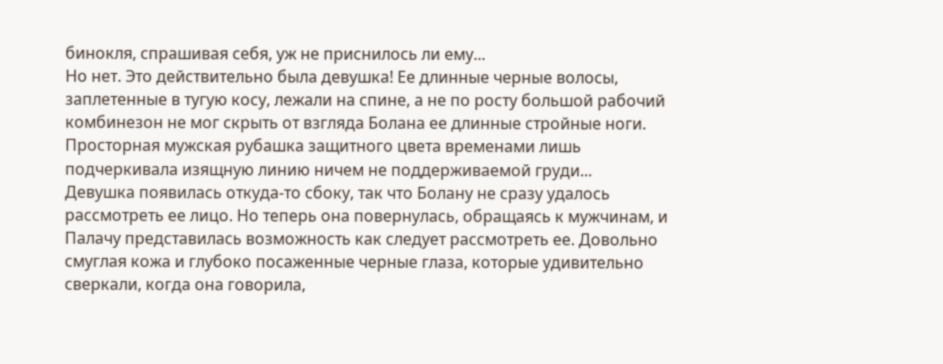бинокля, спрашивая себя, уж не приснилось ли ему...
Но нет. Это действительно была девушка! Ее длинные черные волосы, заплетенные в тугую косу, лежали на спине, а не по росту большой рабочий комбинезон не мог скрыть от взгляда Болана ее длинные стройные ноги. Просторная мужская рубашка защитного цвета временами лишь подчеркивала изящную линию ничем не поддерживаемой груди...
Девушка появилась откуда-то сбоку, так что Болану не сразу удалось рассмотреть ее лицо. Но теперь она повернулась, обращаясь к мужчинам, и Палачу представилась возможность как следует рассмотреть ее. Довольно смуглая кожа и глубоко посаженные черные глаза, которые удивительно сверкали, когда она говорила,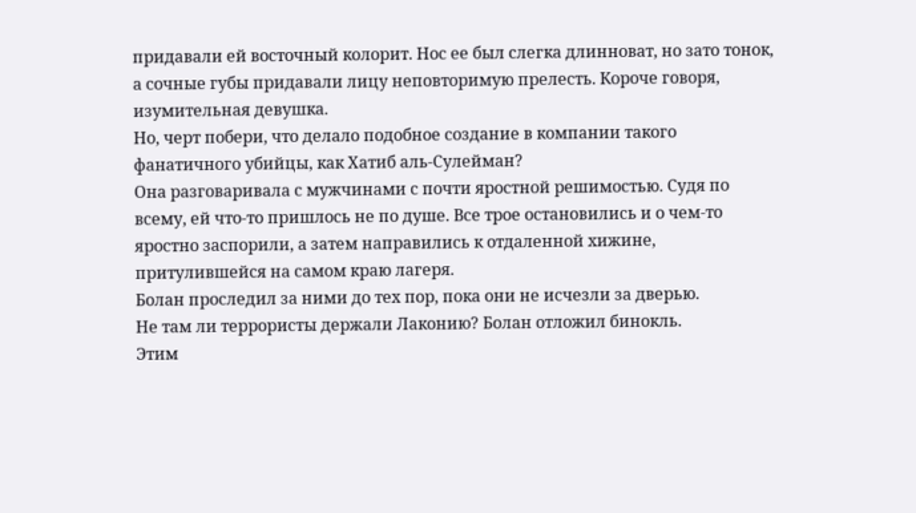придавали ей восточный колорит. Нос ее был слегка длинноват, но зато тонок, а сочные губы придавали лицу неповторимую прелесть. Короче говоря, изумительная девушка.
Но, черт побери, что делало подобное создание в компании такого фанатичного убийцы, как Хатиб аль-Сулейман?
Она разговаривала с мужчинами с почти яростной решимостью. Судя по всему, ей что-то пришлось не по душе. Все трое остановились и о чем-то яростно заспорили, а затем направились к отдаленной хижине, притулившейся на самом краю лагеря.
Болан проследил за ними до тех пор, пока они не исчезли за дверью.
Не там ли террористы держали Лаконию? Болан отложил бинокль.
Этим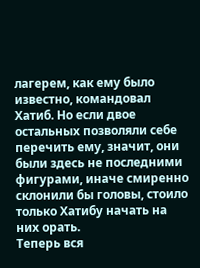лагерем, как ему было известно, командовал Хатиб. Но если двое остальных позволяли себе перечить ему, значит, они были здесь не последними фигурами, иначе смиренно склонили бы головы, стоило только Хатибу начать на них орать.
Теперь вся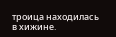троица находилась в хижине.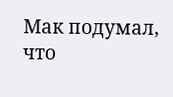Мак подумал, что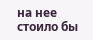на нее стоило бы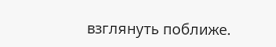взглянуть поближе.